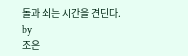돌과 쇠는 시간을 견딘다.
by
조은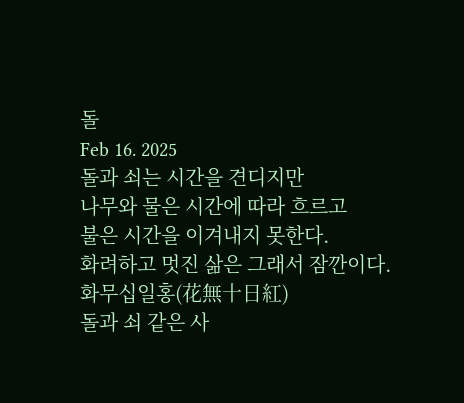돌
Feb 16. 2025
돌과 쇠는 시간을 견디지만
나무와 물은 시간에 따라 흐르고
불은 시간을 이겨내지 못한다.
화려하고 멋진 삶은 그래서 잠깐이다.
화무십일홍(花無十日紅)
돌과 쇠 같은 사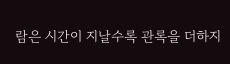람은 시간이 지날수록 관록을 더하지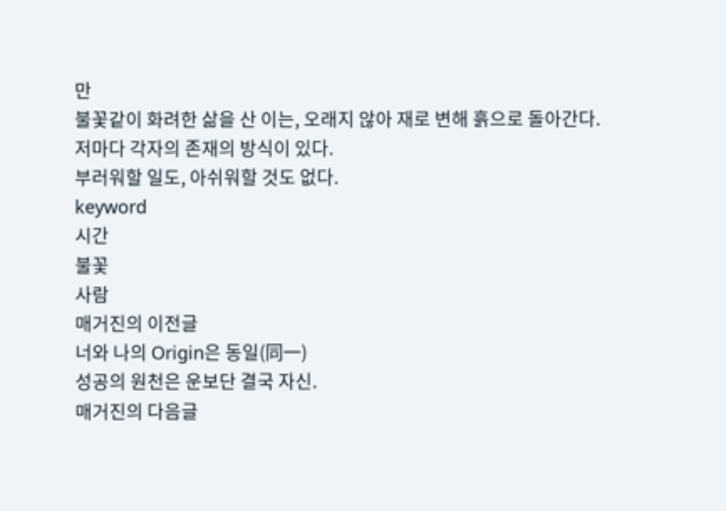만
불꽃같이 화려한 삶을 산 이는, 오래지 않아 재로 변해 흙으로 돌아간다.
저마다 각자의 존재의 방식이 있다.
부러워할 일도, 아쉬워할 것도 없다.
keyword
시간
불꽃
사람
매거진의 이전글
너와 나의 Origin은 동일(同一)
성공의 원천은 운보단 결국 자신.
매거진의 다음글